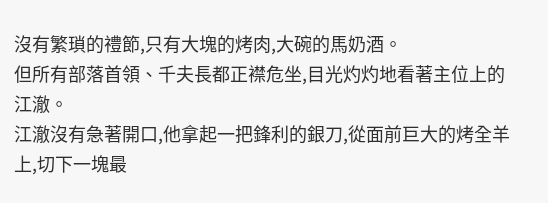沒有繁瑣的禮節,只有大塊的烤肉,大碗的馬奶酒。
但所有部落首領、千夫長都正襟危坐,目光灼灼地看著主位上的江澈。
江澈沒有急著開口,他拿起一把鋒利的銀刀,從面前巨大的烤全羊上,切下一塊最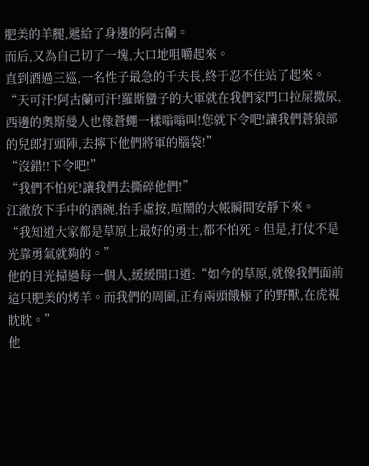肥美的羊腿,遞給了身邊的阿古蘭。
而后,又為自己切了一塊,大口地咀嚼起來。
直到酒過三巡,一名性子最急的千夫長,終于忍不住站了起來。
“天可汗!阿古蘭可汗!羅斯蠻子的大軍就在我們家門口拉屎撒尿,西邊的奧斯曼人也像蒼蠅一樣嗡嗡叫!您就下令吧!讓我們蒼狼部的兒郎打頭陣,去擰下他們將軍的腦袋!”
“沒錯!!下令吧!”
“我們不怕死!讓我們去撕碎他們!”
江澈放下手中的酒碗,抬手虛按,喧鬧的大帳瞬間安靜下來。
“我知道大家都是草原上最好的勇士,都不怕死。但是,打仗不是光靠勇氣就夠的。”
他的目光掃過每一個人,緩緩開口道:“如今的草原,就像我們面前這只肥美的烤羊。而我們的周圍,正有兩頭餓極了的野獸,在虎視眈眈。”
他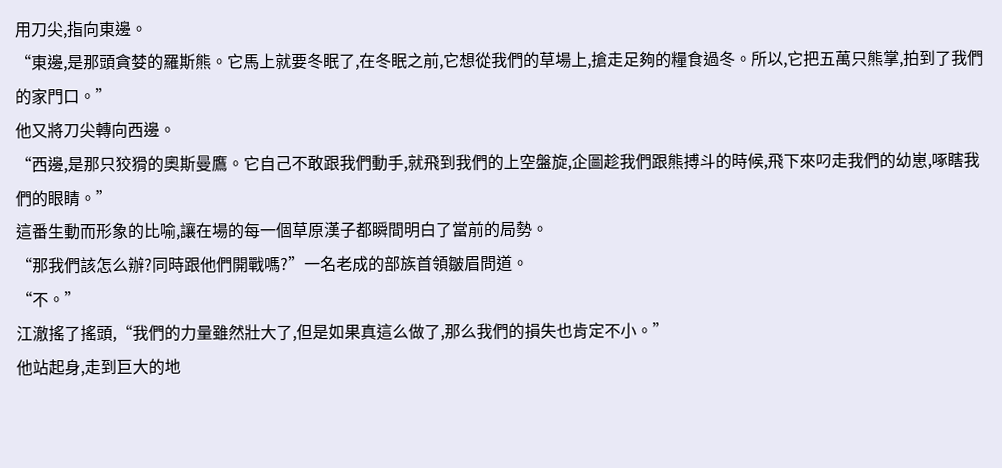用刀尖,指向東邊。
“東邊,是那頭貪婪的羅斯熊。它馬上就要冬眠了,在冬眠之前,它想從我們的草場上,搶走足夠的糧食過冬。所以,它把五萬只熊掌,拍到了我們的家門口。”
他又將刀尖轉向西邊。
“西邊,是那只狡猾的奧斯曼鷹。它自己不敢跟我們動手,就飛到我們的上空盤旋,企圖趁我們跟熊搏斗的時候,飛下來叼走我們的幼崽,啄瞎我們的眼睛。”
這番生動而形象的比喻,讓在場的每一個草原漢子都瞬間明白了當前的局勢。
“那我們該怎么辦?同時跟他們開戰嗎?”一名老成的部族首領皺眉問道。
“不。”
江澈搖了搖頭,“我們的力量雖然壯大了,但是如果真這么做了,那么我們的損失也肯定不小。”
他站起身,走到巨大的地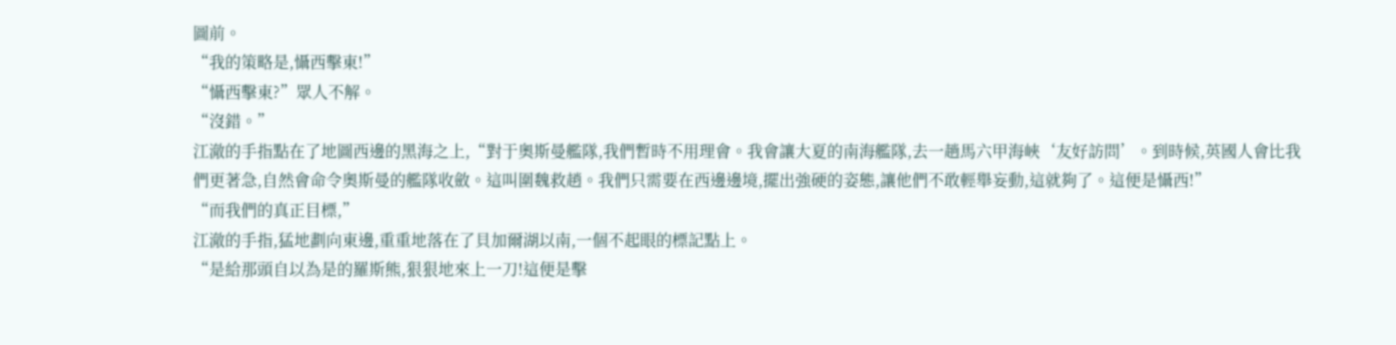圖前。
“我的策略是,懾西擊東!”
“懾西擊東?”眾人不解。
“沒錯。”
江澈的手指點在了地圖西邊的黑海之上,“對于奧斯曼艦隊,我們暫時不用理會。我會讓大夏的南海艦隊,去一趟馬六甲海峽‘友好訪問’。到時候,英國人會比我們更著急,自然會命令奧斯曼的艦隊收斂。這叫圍魏救趙。我們只需要在西邊邊境,擺出強硬的姿態,讓他們不敢輕舉妄動,這就夠了。這便是懾西!”
“而我們的真正目標,”
江澈的手指,猛地劃向東邊,重重地落在了貝加爾湖以南,一個不起眼的標記點上。
“是給那頭自以為是的羅斯熊,狠狠地來上一刀!這便是擊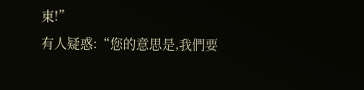東!”
有人疑惑:“您的意思是,我們要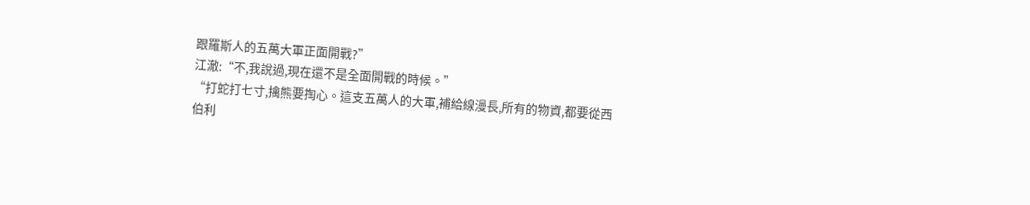跟羅斯人的五萬大軍正面開戰?”
江澈:“不,我說過,現在還不是全面開戰的時候。”
“打蛇打七寸,擒熊要掏心。這支五萬人的大軍,補給線漫長,所有的物資,都要從西伯利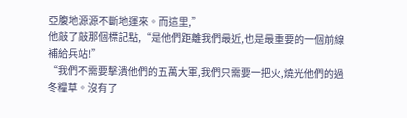亞腹地源源不斷地運來。而這里,”
他敲了敲那個標記點,“是他們距離我們最近,也是最重要的一個前線補給兵站!”
“我們不需要擊潰他們的五萬大軍,我們只需要一把火,燒光他們的過冬糧草。沒有了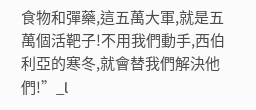食物和彈藥,這五萬大軍,就是五萬個活靶子!不用我們動手,西伯利亞的寒冬,就會替我們解決他們!”_l